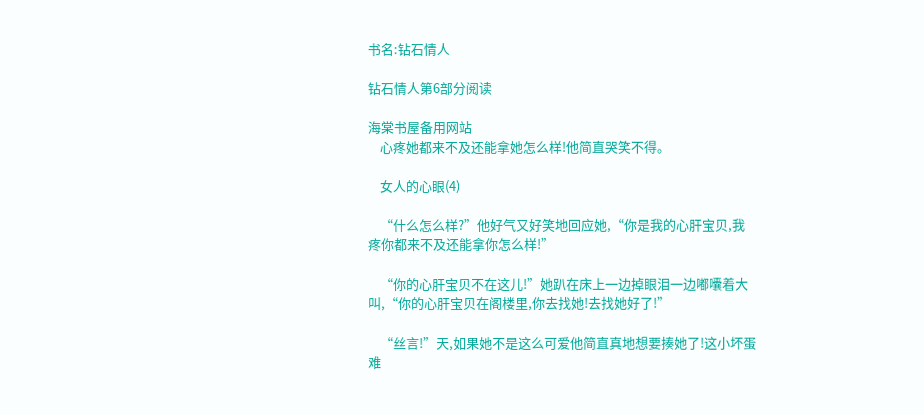书名:钻石情人

钻石情人第6部分阅读

海棠书屋备用网站
    心疼她都来不及还能拿她怎么样!他简直哭笑不得。

    女人的心眼(4)

    “什么怎么样?”他好气又好笑地回应她,“你是我的心肝宝贝,我疼你都来不及还能拿你怎么样!”

    “你的心肝宝贝不在这儿!”她趴在床上一边掉眼泪一边嘟囔着大叫,“你的心肝宝贝在阁楼里,你去找她!去找她好了!”

    “丝言!”天,如果她不是这么可爱他简直真地想要揍她了!这小坏蛋难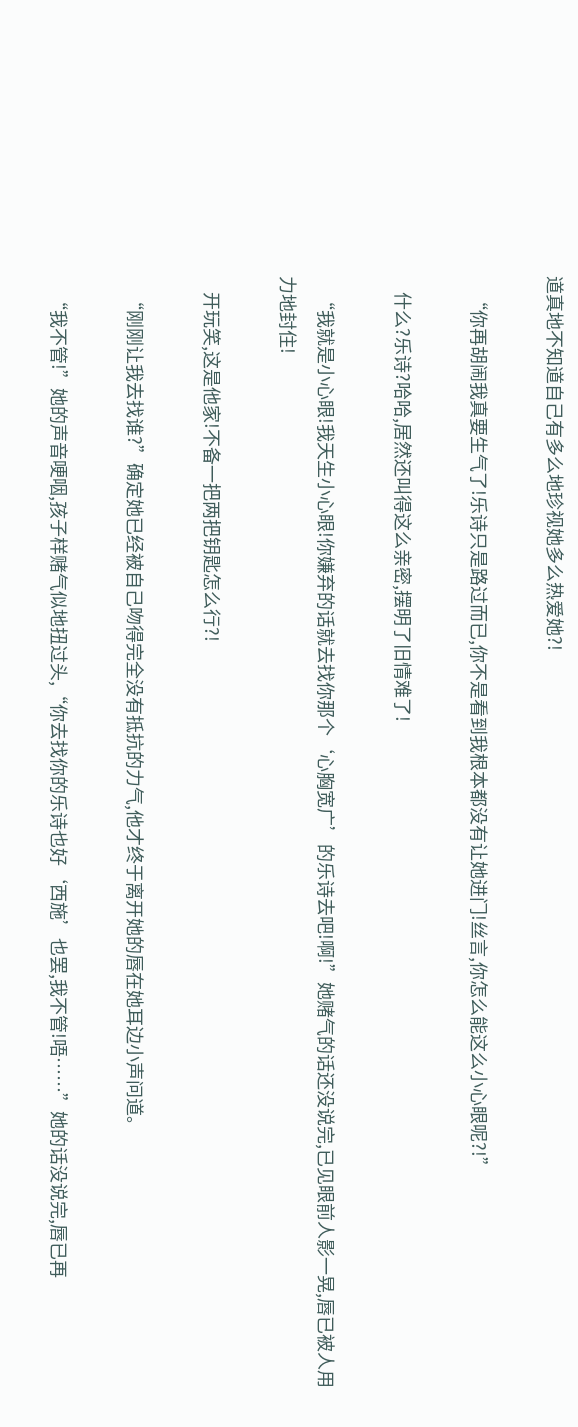道真地不知道自己有多么地珍视她多么热爱她?!

    “你再胡闹我真要生气了!乐诗只是路过而已,你不是看到我根本都没有让她进门!丝言,你怎么能这么小心眼呢?!”

    什么?乐诗?哈哈,居然还叫得这么亲密,摆明了旧情难了!

    “我就是小心眼!我天生小心眼!你嫌弃的话就去找你那个‘心胸宽广’的乐诗去吧!啊!”她赌气的话还没说完,已见眼前人影一晃,唇已被人用力地封住!

    开玩笑,这是他家!不备一把两把钥匙怎么行?!

    “刚刚让我去找谁?”确定她已经被自己吻得完全没有抵抗的力气,他才终于离开她的唇在她耳边小声问道。

    “我不管!”她的声音哽咽,孩子样赌气似地扭过头,“你去找你的乐诗也好‘西施’也罢,我不管!唔……”她的话没说完,唇已再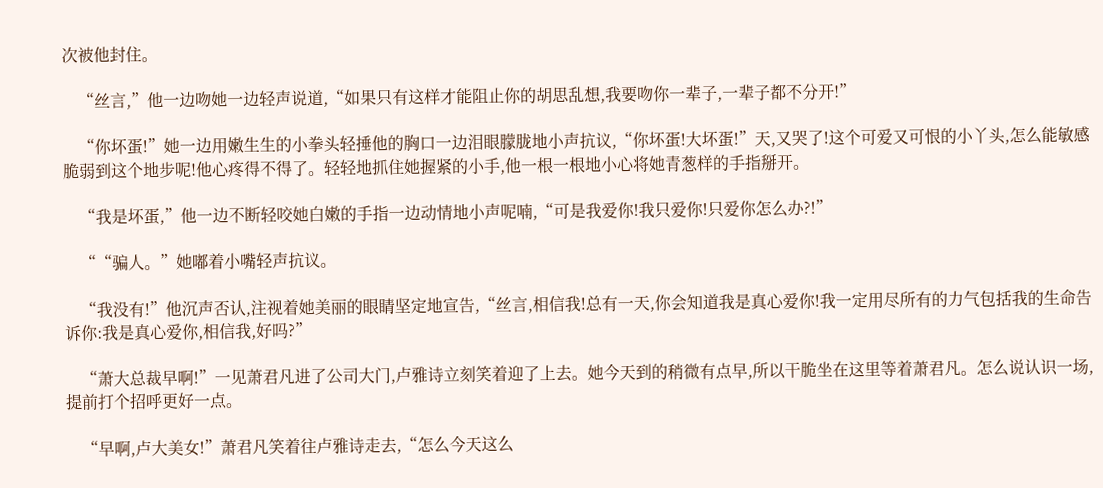次被他封住。

    “丝言,”他一边吻她一边轻声说道,“如果只有这样才能阻止你的胡思乱想,我要吻你一辈子,一辈子都不分开!”

    “你坏蛋!”她一边用嫩生生的小拳头轻捶他的胸口一边泪眼朦胧地小声抗议,“你坏蛋!大坏蛋!”天,又哭了!这个可爱又可恨的小丫头,怎么能敏感脆弱到这个地步呢!他心疼得不得了。轻轻地抓住她握紧的小手,他一根一根地小心将她青葱样的手指掰开。

    “我是坏蛋,”他一边不断轻咬她白嫩的手指一边动情地小声呢喃,“可是我爱你!我只爱你!只爱你怎么办?!”

    ““骗人。”她嘟着小嘴轻声抗议。

    “我没有!”他沉声否认,注视着她美丽的眼睛坚定地宣告,“丝言,相信我!总有一天,你会知道我是真心爱你!我一定用尽所有的力气包括我的生命告诉你:我是真心爱你,相信我,好吗?”

    “萧大总裁早啊!”一见萧君凡进了公司大门,卢雅诗立刻笑着迎了上去。她今天到的稍微有点早,所以干脆坐在这里等着萧君凡。怎么说认识一场,提前打个招呼更好一点。

    “早啊,卢大美女!”萧君凡笑着往卢雅诗走去,“怎么今天这么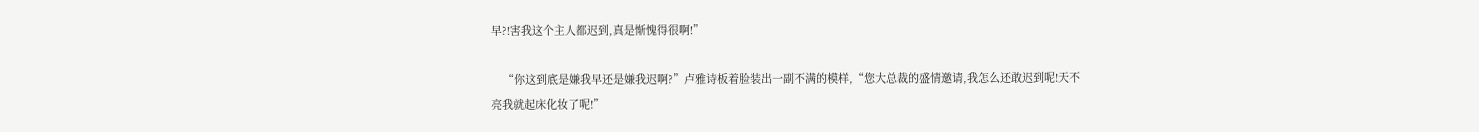早?!害我这个主人都迟到,真是惭愧得很啊!”

    “你这到底是嫌我早还是嫌我迟啊?”卢雅诗板着脸装出一副不满的模样,“您大总裁的盛情邀请,我怎么还敢迟到呢!天不亮我就起床化妆了呢!”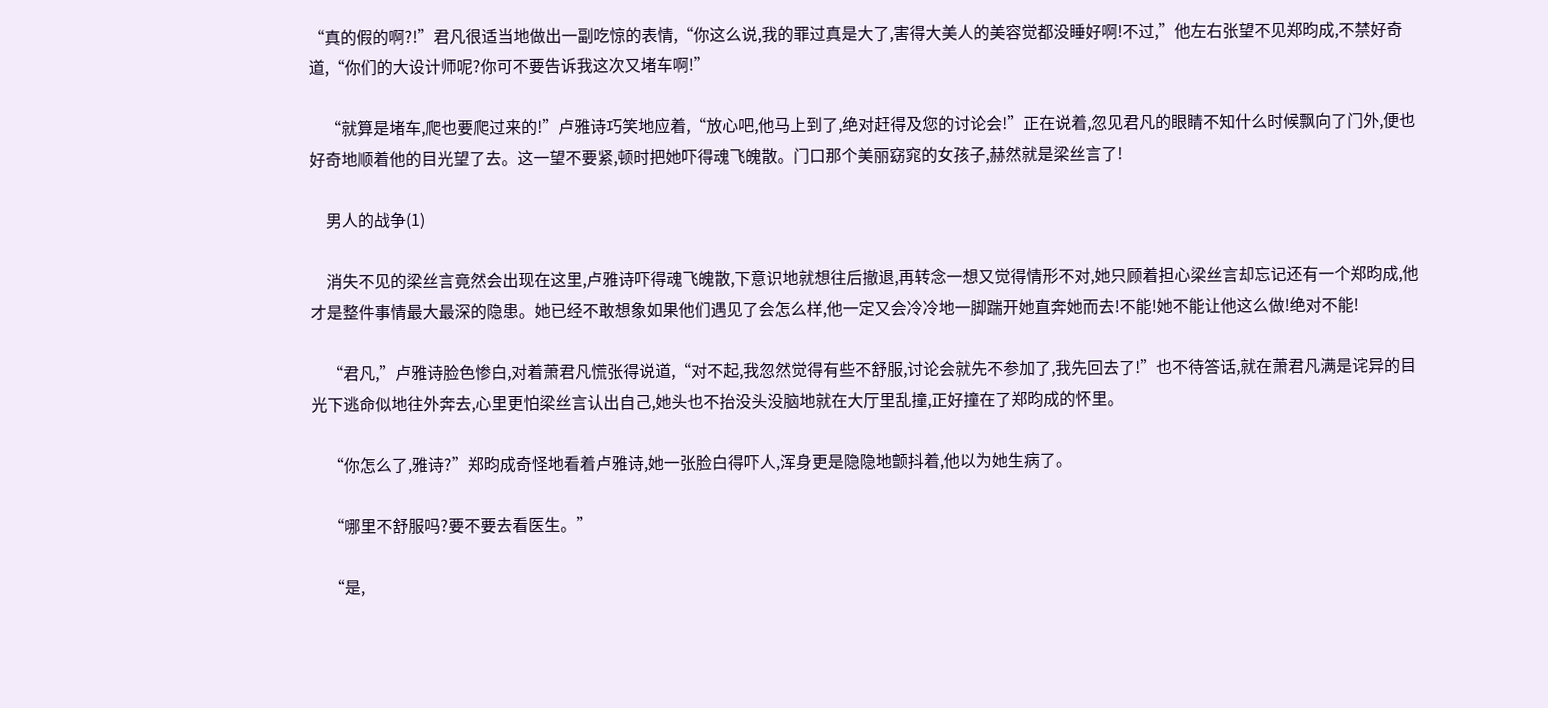“真的假的啊?!”君凡很适当地做出一副吃惊的表情,“你这么说,我的罪过真是大了,害得大美人的美容觉都没睡好啊!不过,”他左右张望不见郑昀成,不禁好奇道,“你们的大设计师呢?你可不要告诉我这次又堵车啊!”

    “就算是堵车,爬也要爬过来的!”卢雅诗巧笑地应着,“放心吧,他马上到了,绝对赶得及您的讨论会!”正在说着,忽见君凡的眼睛不知什么时候飘向了门外,便也好奇地顺着他的目光望了去。这一望不要紧,顿时把她吓得魂飞魄散。门口那个美丽窈窕的女孩子,赫然就是梁丝言了!

    男人的战争(1)

    消失不见的梁丝言竟然会出现在这里,卢雅诗吓得魂飞魄散,下意识地就想往后撤退,再转念一想又觉得情形不对,她只顾着担心梁丝言却忘记还有一个郑昀成,他才是整件事情最大最深的隐患。她已经不敢想象如果他们遇见了会怎么样,他一定又会冷冷地一脚踹开她直奔她而去!不能!她不能让他这么做!绝对不能!

    “君凡,”卢雅诗脸色惨白,对着萧君凡慌张得说道,“对不起,我忽然觉得有些不舒服,讨论会就先不参加了,我先回去了!”也不待答话,就在萧君凡满是诧异的目光下逃命似地往外奔去,心里更怕梁丝言认出自己,她头也不抬没头没脑地就在大厅里乱撞,正好撞在了郑昀成的怀里。

    “你怎么了,雅诗?”郑昀成奇怪地看着卢雅诗,她一张脸白得吓人,浑身更是隐隐地颤抖着,他以为她生病了。

    “哪里不舒服吗?要不要去看医生。”

    “是,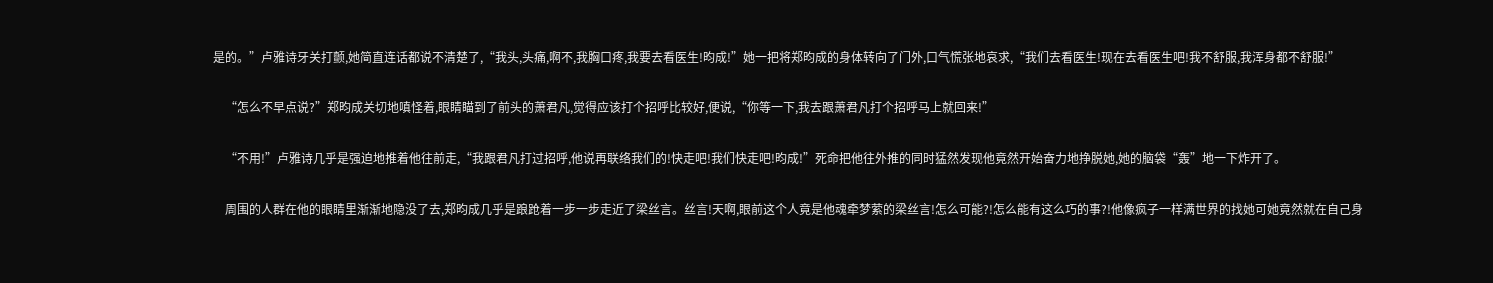是的。”卢雅诗牙关打颤,她简直连话都说不清楚了,“我头,头痛,啊不,我胸口疼,我要去看医生!昀成!”她一把将郑昀成的身体转向了门外,口气慌张地哀求,“我们去看医生!现在去看医生吧!我不舒服,我浑身都不舒服!”

    “怎么不早点说?”郑昀成关切地嗔怪着,眼睛瞄到了前头的萧君凡,觉得应该打个招呼比较好,便说,“你等一下,我去跟萧君凡打个招呼马上就回来!”

    “不用!”卢雅诗几乎是强迫地推着他往前走,“我跟君凡打过招呼,他说再联络我们的!快走吧!我们快走吧!昀成!”死命把他往外推的同时猛然发现他竟然开始奋力地挣脱她,她的脑袋“轰”地一下炸开了。

    周围的人群在他的眼睛里渐渐地隐没了去,郑昀成几乎是踉跄着一步一步走近了梁丝言。丝言!天啊,眼前这个人竟是他魂牵梦萦的梁丝言!怎么可能?!怎么能有这么巧的事?!他像疯子一样满世界的找她可她竟然就在自己身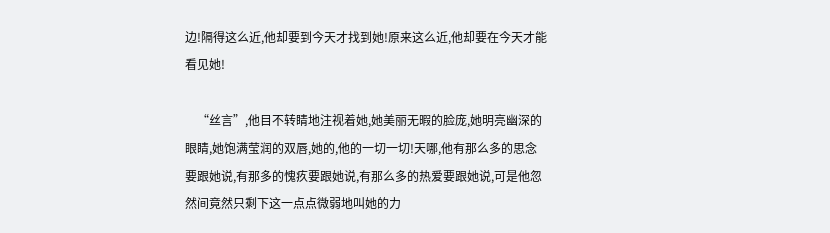边!隔得这么近,他却要到今天才找到她!原来这么近,他却要在今天才能看见她!

    “丝言”,他目不转睛地注视着她,她美丽无暇的脸庞,她明亮幽深的眼睛,她饱满莹润的双唇,她的,他的一切一切!天哪,他有那么多的思念要跟她说,有那多的愧疚要跟她说,有那么多的热爱要跟她说,可是他忽然间竟然只剩下这一点点微弱地叫她的力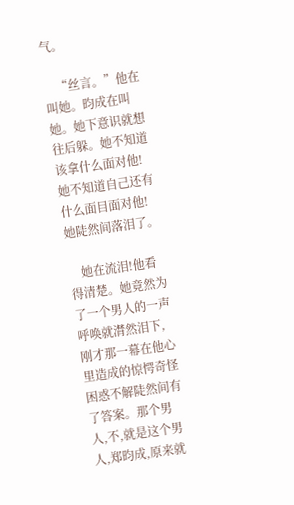气。

    “丝言。”他在叫她。昀成在叫她。她下意识就想往后躲。她不知道该拿什么面对他!她不知道自己还有什么面目面对他!她陡然间落泪了。

    她在流泪!他看得清楚。她竟然为了一个男人的一声呼唤就潸然泪下,刚才那一幕在他心里造成的惊愕奇怪困惑不解陡然间有了答案。那个男人,不,就是这个男人,郑昀成,原来就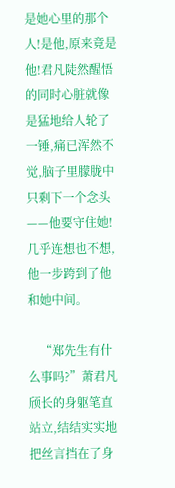是她心里的那个人!是他,原来竟是他!君凡陡然醒悟的同时心脏就像是猛地给人轮了一锤,痛已浑然不觉,脑子里朦胧中只剩下一个念头——他要守住她!几乎连想也不想,他一步跨到了他和她中间。

    “郑先生有什么事吗?”萧君凡颀长的身躯笔直站立,结结实实地把丝言挡在了身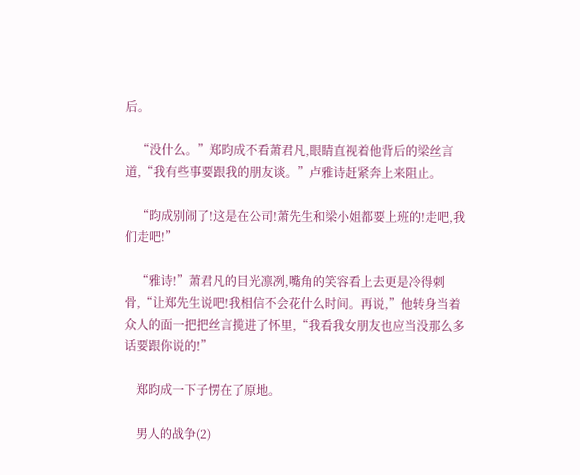后。

    “没什么。”郑昀成不看萧君凡,眼睛直视着他背后的梁丝言道,“我有些事要跟我的朋友谈。”卢雅诗赶紧奔上来阻止。

    “昀成别闹了!这是在公司!萧先生和梁小姐都要上班的!走吧,我们走吧!”

    “雅诗!”萧君凡的目光凛冽,嘴角的笑容看上去更是冷得刺骨,“让郑先生说吧!我相信不会花什么时间。再说,”他转身当着众人的面一把把丝言揽进了怀里,“我看我女朋友也应当没那么多话要跟你说的!”

    郑昀成一下子愣在了原地。

    男人的战争(2)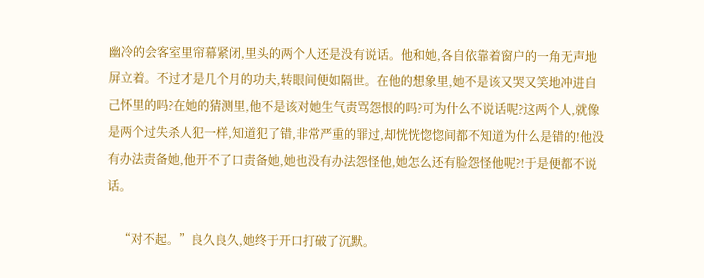幽冷的会客室里帘幕紧闭,里头的两个人还是没有说话。他和她,各自依靠着窗户的一角无声地屏立着。不过才是几个月的功夫,转眼间便如隔世。在他的想象里,她不是该又哭又笑地冲进自己怀里的吗?在她的猜测里,他不是该对她生气责骂怨恨的吗?可为什么不说话呢?这两个人,就像是两个过失杀人犯一样,知道犯了错,非常严重的罪过,却恍恍惚惚间都不知道为什么是错的!他没有办法责备她,他开不了口责备她,她也没有办法怨怪他,她怎么还有脸怨怪他呢?!于是便都不说话。

    “对不起。”良久良久,她终于开口打破了沉默。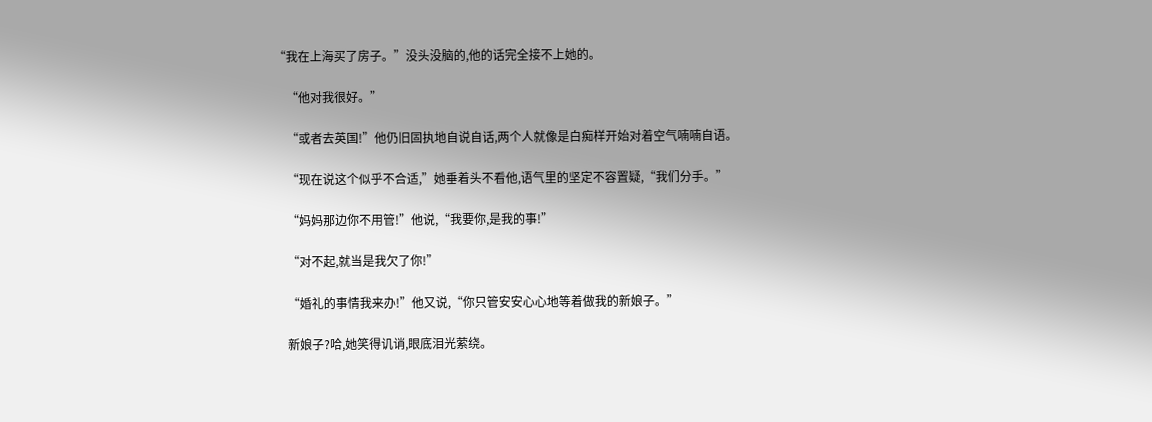“我在上海买了房子。”没头没脑的,他的话完全接不上她的。

    “他对我很好。”

    “或者去英国!”他仍旧固执地自说自话,两个人就像是白痴样开始对着空气喃喃自语。

    “现在说这个似乎不合适,”她垂着头不看他,语气里的坚定不容置疑,“我们分手。”

    “妈妈那边你不用管!”他说,“我要你,是我的事!”

    “对不起,就当是我欠了你!”

    “婚礼的事情我来办!”他又说,“你只管安安心心地等着做我的新娘子。”

    新娘子?哈,她笑得讥诮,眼底泪光萦绕。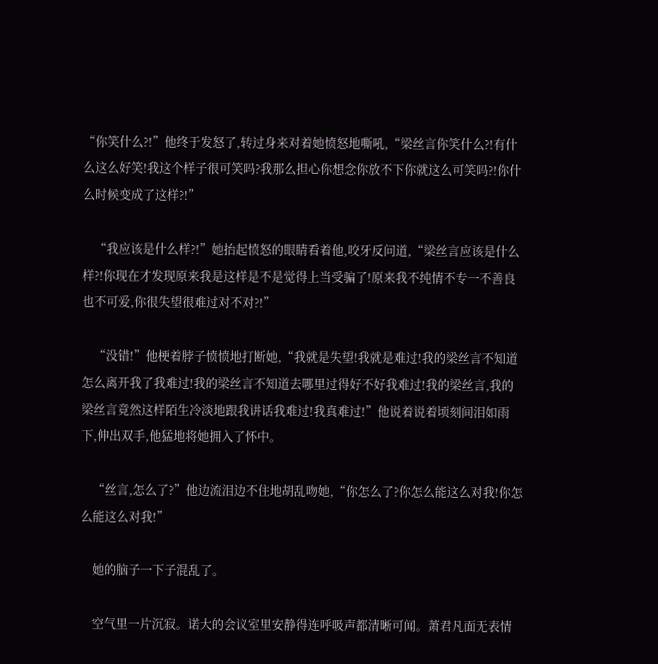“你笑什么?!”他终于发怒了,转过身来对着她愤怒地嘶吼,“梁丝言你笑什么?!有什么这么好笑!我这个样子很可笑吗?我那么担心你想念你放不下你就这么可笑吗?!你什么时候变成了这样?!”

    “我应该是什么样?!”她抬起愤怒的眼睛看着他,咬牙反问道,“梁丝言应该是什么样?!你现在才发现原来我是这样是不是觉得上当受骗了!原来我不纯情不专一不善良也不可爱,你很失望很难过对不对?!”

    “没错!”他梗着脖子愤愤地打断她,“我就是失望!我就是难过!我的梁丝言不知道怎么离开我了我难过!我的梁丝言不知道去哪里过得好不好我难过!我的梁丝言,我的梁丝言竟然这样陌生冷淡地跟我讲话我难过!我真难过!”他说着说着顷刻间泪如雨下,伸出双手,他猛地将她拥入了怀中。

    “丝言,怎么了?”他边流泪边不住地胡乱吻她,“你怎么了?你怎么能这么对我!你怎么能这么对我!”

    她的脑子一下子混乱了。

    空气里一片沉寂。诺大的会议室里安静得连呼吸声都清晰可闻。萧君凡面无表情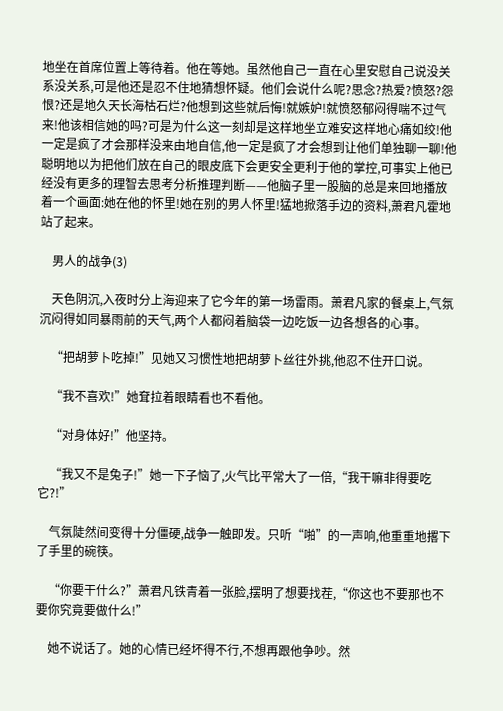地坐在首席位置上等待着。他在等她。虽然他自己一直在心里安慰自己说没关系没关系,可是他还是忍不住地猜想怀疑。他们会说什么呢?思念?热爱?愤怒?怨恨?还是地久天长海枯石烂?他想到这些就后悔!就嫉妒!就愤怒郁闷得喘不过气来!他该相信她的吗?可是为什么这一刻却是这样地坐立难安这样地心痛如绞!他一定是疯了才会那样没来由地自信,他一定是疯了才会想到让他们单独聊一聊!他聪明地以为把他们放在自己的眼皮底下会更安全更利于他的掌控,可事实上他已经没有更多的理智去思考分析推理判断——他脑子里一股脑的总是来回地播放着一个画面:她在他的怀里!她在别的男人怀里!猛地掀落手边的资料,萧君凡霍地站了起来。

    男人的战争(3)

    天色阴沉,入夜时分上海迎来了它今年的第一场雷雨。萧君凡家的餐桌上,气氛沉闷得如同暴雨前的天气,两个人都闷着脑袋一边吃饭一边各想各的心事。

    “把胡萝卜吃掉!”见她又习惯性地把胡萝卜丝往外挑,他忍不住开口说。

    “我不喜欢!”她耷拉着眼睛看也不看他。

    “对身体好!”他坚持。

    “我又不是兔子!”她一下子恼了,火气比平常大了一倍,“我干嘛非得要吃它?!”

    气氛陡然间变得十分僵硬,战争一触即发。只听“啪”的一声响,他重重地撂下了手里的碗筷。

    “你要干什么?”萧君凡铁青着一张脸,摆明了想要找茬,“你这也不要那也不要你究竟要做什么!”

    她不说话了。她的心情已经坏得不行,不想再跟他争吵。然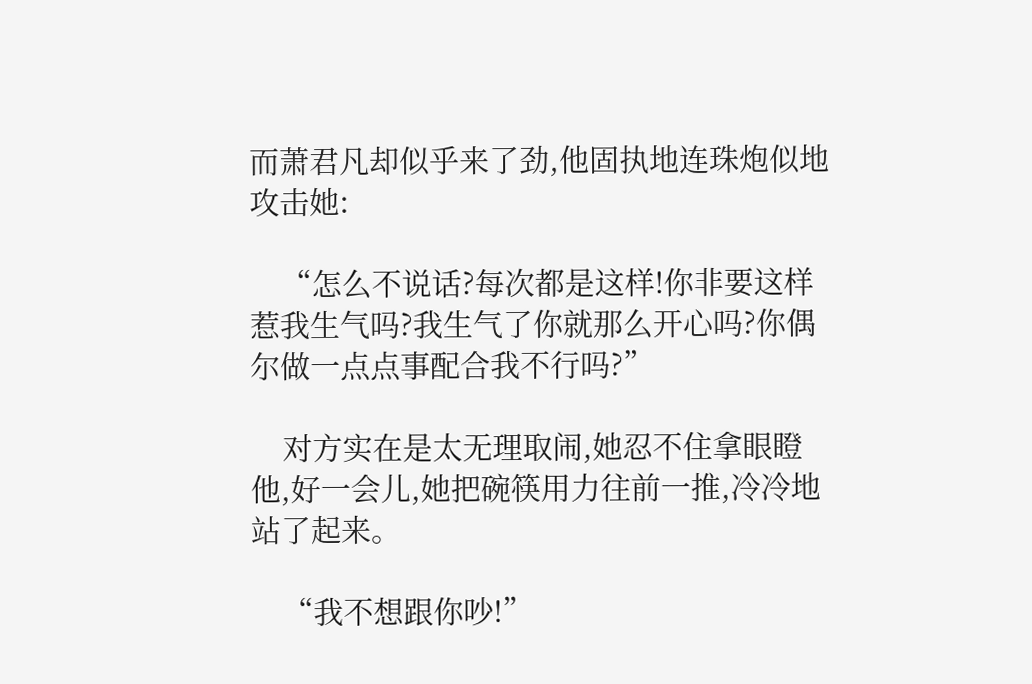而萧君凡却似乎来了劲,他固执地连珠炮似地攻击她:

    “怎么不说话?每次都是这样!你非要这样惹我生气吗?我生气了你就那么开心吗?你偶尔做一点点事配合我不行吗?”

    对方实在是太无理取闹,她忍不住拿眼瞪他,好一会儿,她把碗筷用力往前一推,冷冷地站了起来。

    “我不想跟你吵!”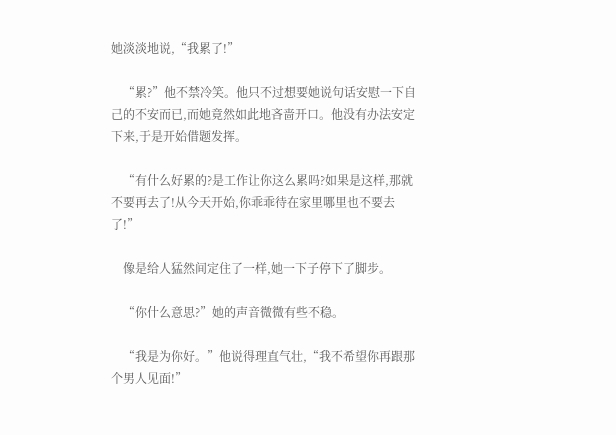她淡淡地说,“我累了!”

    “累?”他不禁冷笑。他只不过想要她说句话安慰一下自己的不安而已,而她竟然如此地吝啬开口。他没有办法安定下来,于是开始借题发挥。

    “有什么好累的?是工作让你这么累吗?如果是这样,那就不要再去了!从今天开始,你乖乖待在家里哪里也不要去了!”

    像是给人猛然间定住了一样,她一下子停下了脚步。

    “你什么意思?”她的声音微微有些不稳。

    “我是为你好。”他说得理直气壮,“我不希望你再跟那个男人见面!”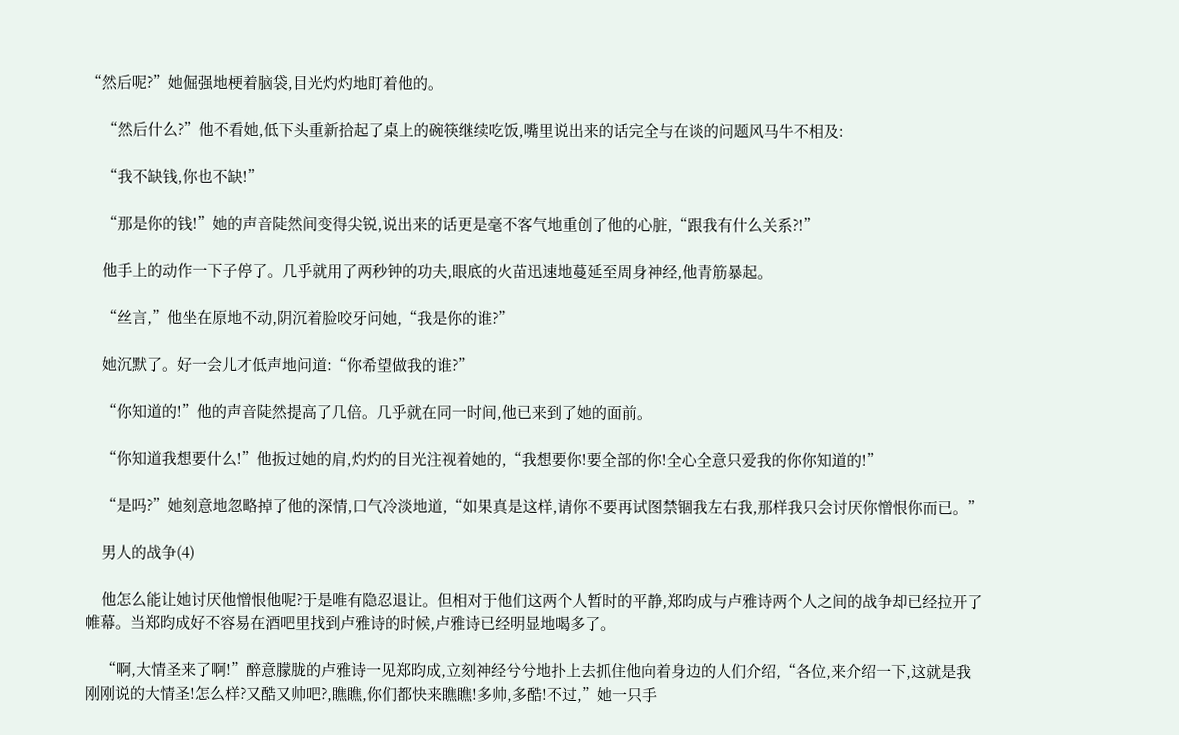“然后呢?”她倔强地梗着脑袋,目光灼灼地盯着他的。

    “然后什么?”他不看她,低下头重新拾起了桌上的碗筷继续吃饭,嘴里说出来的话完全与在谈的问题风马牛不相及:

    “我不缺钱,你也不缺!”

    “那是你的钱!”她的声音陡然间变得尖锐,说出来的话更是毫不客气地重创了他的心脏,“跟我有什么关系?!”

    他手上的动作一下子停了。几乎就用了两秒钟的功夫,眼底的火苗迅速地蔓延至周身神经,他青筋暴起。

    “丝言,”他坐在原地不动,阴沉着脸咬牙问她,“我是你的谁?”

    她沉默了。好一会儿才低声地问道:“你希望做我的谁?”

    “你知道的!”他的声音陡然提高了几倍。几乎就在同一时间,他已来到了她的面前。

    “你知道我想要什么!”他扳过她的肩,灼灼的目光注视着她的,“我想要你!要全部的你!全心全意只爱我的你你知道的!”

    “是吗?”她刻意地忽略掉了他的深情,口气冷淡地道,“如果真是这样,请你不要再试图禁锢我左右我,那样我只会讨厌你憎恨你而已。”

    男人的战争(4)

    他怎么能让她讨厌他憎恨他呢?于是唯有隐忍退让。但相对于他们这两个人暂时的平静,郑昀成与卢雅诗两个人之间的战争却已经拉开了帷幕。当郑昀成好不容易在酒吧里找到卢雅诗的时候,卢雅诗已经明显地喝多了。

    “啊,大情圣来了啊!”醉意朦胧的卢雅诗一见郑昀成,立刻神经兮兮地扑上去抓住他向着身边的人们介绍,“各位,来介绍一下,这就是我刚刚说的大情圣!怎么样?又酷又帅吧?,瞧瞧,你们都快来瞧瞧!多帅,多酷!不过,”她一只手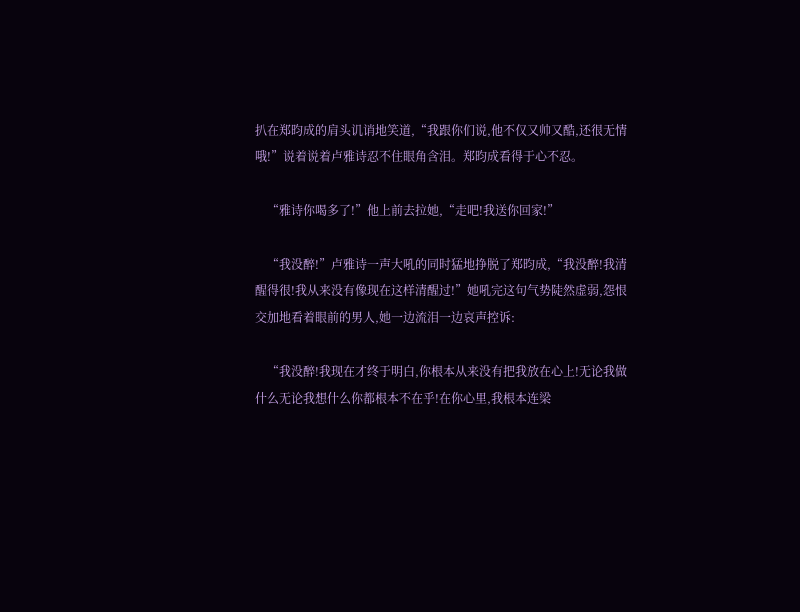扒在郑昀成的肩头讥诮地笑道,“我跟你们说,他不仅又帅又酷,还很无情哦!”说着说着卢雅诗忍不住眼角含泪。郑昀成看得于心不忍。

    “雅诗你喝多了!”他上前去拉她,“走吧!我送你回家!”

    “我没醉!”卢雅诗一声大吼的同时猛地挣脱了郑昀成,“我没醉!我清醒得很!我从来没有像现在这样清醒过!”她吼完这句气势陡然虚弱,怨恨交加地看着眼前的男人,她一边流泪一边哀声控诉:

    “我没醉!我现在才终于明白,你根本从来没有把我放在心上!无论我做什么无论我想什么你都根本不在乎!在你心里,我根本连梁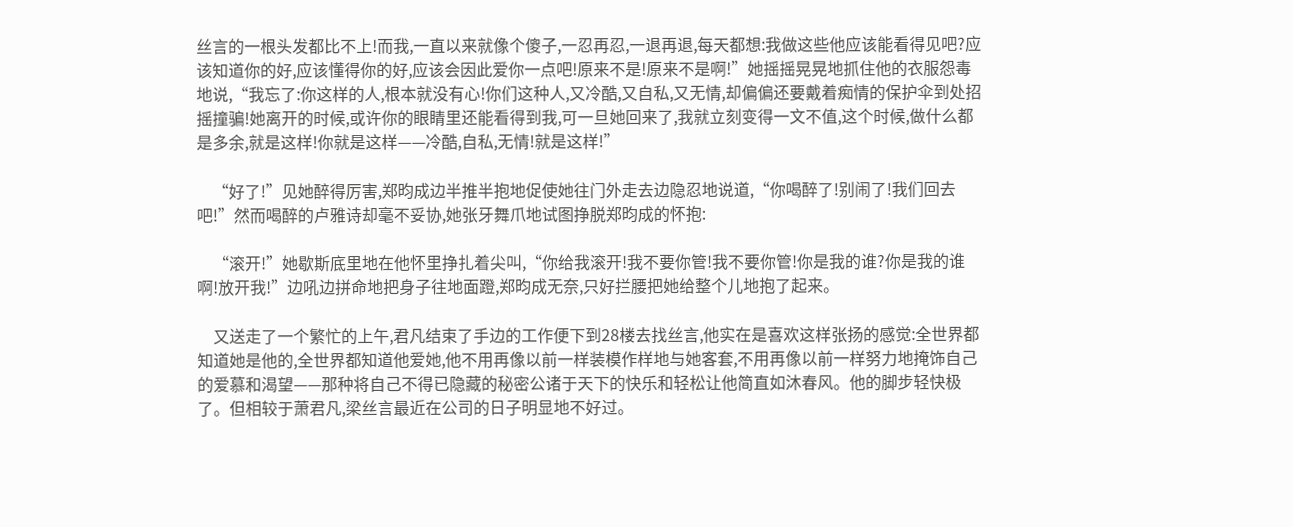丝言的一根头发都比不上!而我,一直以来就像个傻子,一忍再忍,一退再退,每天都想:我做这些他应该能看得见吧?应该知道你的好,应该懂得你的好,应该会因此爱你一点吧!原来不是!原来不是啊!”她摇摇晃晃地抓住他的衣服怨毒地说,“我忘了:你这样的人,根本就没有心!你们这种人,又冷酷,又自私,又无情,却偏偏还要戴着痴情的保护伞到处招摇撞骗!她离开的时候,或许你的眼睛里还能看得到我,可一旦她回来了,我就立刻变得一文不值,这个时候,做什么都是多余,就是这样!你就是这样——冷酷,自私,无情!就是这样!”

    “好了!”见她醉得厉害,郑昀成边半推半抱地促使她往门外走去边隐忍地说道,“你喝醉了!别闹了!我们回去吧!”然而喝醉的卢雅诗却毫不妥协,她张牙舞爪地试图挣脱郑昀成的怀抱:

    “滚开!”她歇斯底里地在他怀里挣扎着尖叫,“你给我滚开!我不要你管!我不要你管!你是我的谁?你是我的谁啊!放开我!”边吼边拼命地把身子往地面蹬,郑昀成无奈,只好拦腰把她给整个儿地抱了起来。

    又送走了一个繁忙的上午,君凡结束了手边的工作便下到28楼去找丝言,他实在是喜欢这样张扬的感觉:全世界都知道她是他的,全世界都知道他爱她,他不用再像以前一样装模作样地与她客套,不用再像以前一样努力地掩饰自己的爱慕和渴望——那种将自己不得已隐藏的秘密公诸于天下的快乐和轻松让他简直如沐春风。他的脚步轻快极了。但相较于萧君凡,梁丝言最近在公司的日子明显地不好过。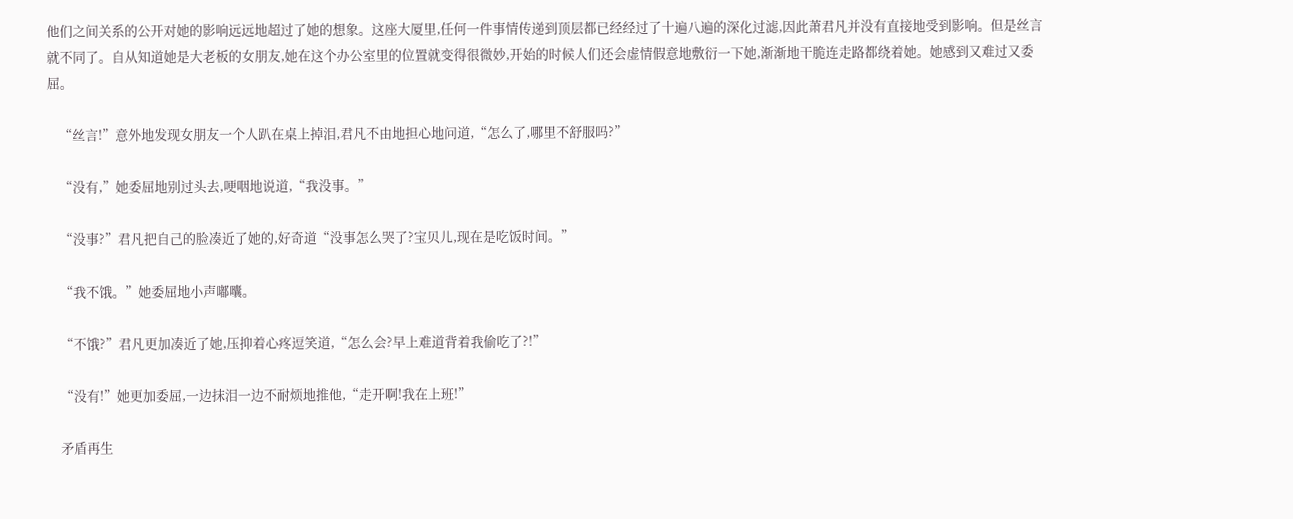他们之间关系的公开对她的影响远远地超过了她的想象。这座大厦里,任何一件事情传递到顶层都已经经过了十遍八遍的深化过滤,因此萧君凡并没有直接地受到影响。但是丝言就不同了。自从知道她是大老板的女朋友,她在这个办公室里的位置就变得很微妙,开始的时候人们还会虚情假意地敷衍一下她,渐渐地干脆连走路都绕着她。她感到又难过又委屈。

    “丝言!”意外地发现女朋友一个人趴在桌上掉泪,君凡不由地担心地问道,“怎么了,哪里不舒服吗?”

    “没有,”她委屈地别过头去,哽咽地说道,“我没事。”

    “没事?”君凡把自己的脸凑近了她的,好奇道“没事怎么哭了?宝贝儿,现在是吃饭时间。”

    “我不饿。”她委屈地小声嘟囔。

    “不饿?”君凡更加凑近了她,压抑着心疼逗笑道,“怎么会?早上难道背着我偷吃了?!”

    “没有!”她更加委屈,一边抹泪一边不耐烦地推他,“走开啊!我在上班!”

    矛盾再生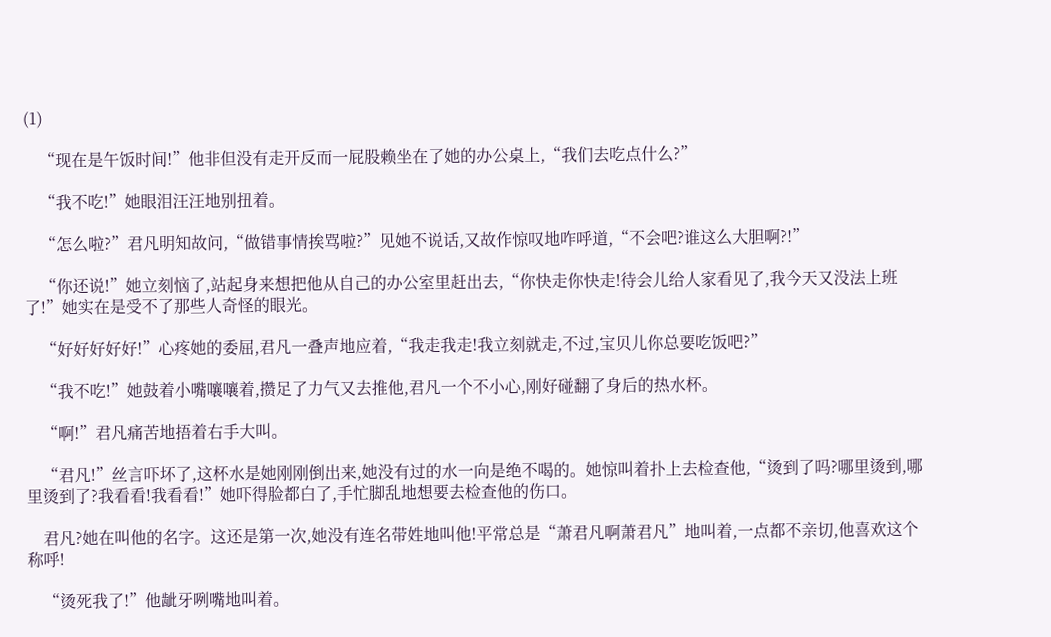(1)

    “现在是午饭时间!”他非但没有走开反而一屁股赖坐在了她的办公桌上,“我们去吃点什么?”

    “我不吃!”她眼泪汪汪地别扭着。

    “怎么啦?”君凡明知故问,“做错事情挨骂啦?”见她不说话,又故作惊叹地咋呼道,“不会吧?谁这么大胆啊?!”

    “你还说!”她立刻恼了,站起身来想把他从自己的办公室里赶出去,“你快走你快走!待会儿给人家看见了,我今天又没法上班了!”她实在是受不了那些人奇怪的眼光。

    “好好好好好!”心疼她的委屈,君凡一叠声地应着,“我走我走!我立刻就走,不过,宝贝儿你总要吃饭吧?”

    “我不吃!”她鼓着小嘴嚷嚷着,攒足了力气又去推他,君凡一个不小心,刚好碰翻了身后的热水杯。

    “啊!”君凡痛苦地捂着右手大叫。

    “君凡!”丝言吓坏了,这杯水是她刚刚倒出来,她没有过的水一向是绝不喝的。她惊叫着扑上去检查他,“烫到了吗?哪里烫到,哪里烫到了?我看看!我看看!”她吓得脸都白了,手忙脚乱地想要去检查他的伤口。

    君凡?她在叫他的名字。这还是第一次,她没有连名带姓地叫他!平常总是“萧君凡啊萧君凡”地叫着,一点都不亲切,他喜欢这个称呼!

    “烫死我了!”他龇牙咧嘴地叫着。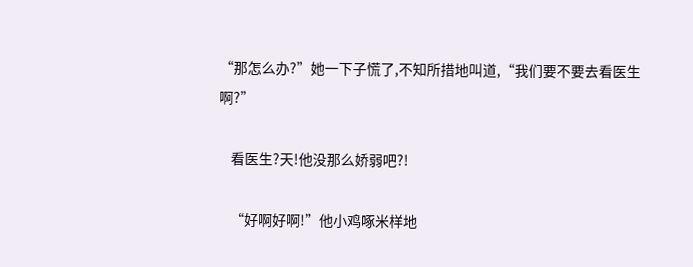“那怎么办?”她一下子慌了,不知所措地叫道,“我们要不要去看医生啊?”

    看医生?天!他没那么娇弱吧?!

    “好啊好啊!”他小鸡啄米样地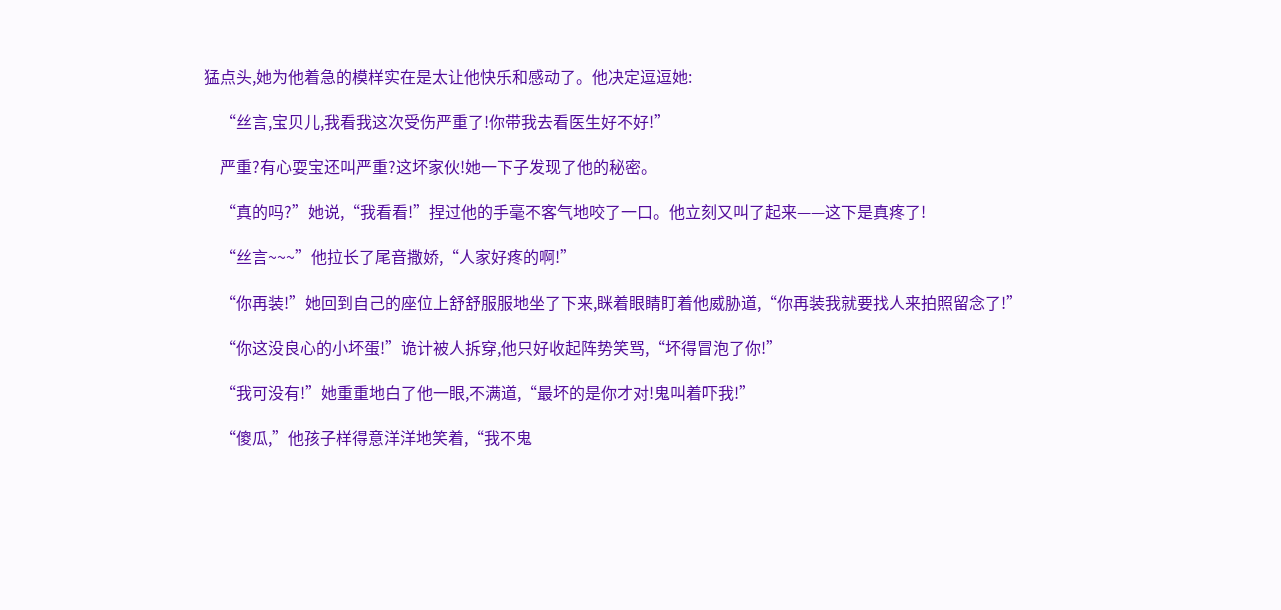猛点头,她为他着急的模样实在是太让他快乐和感动了。他决定逗逗她:

    “丝言,宝贝儿,我看我这次受伤严重了!你带我去看医生好不好!”

    严重?有心耍宝还叫严重?这坏家伙!她一下子发现了他的秘密。

    “真的吗?”她说,“我看看!”捏过他的手毫不客气地咬了一口。他立刻又叫了起来——这下是真疼了!

    “丝言~~~”他拉长了尾音撒娇,“人家好疼的啊!”

    “你再装!”她回到自己的座位上舒舒服服地坐了下来,眯着眼睛盯着他威胁道,“你再装我就要找人来拍照留念了!”

    “你这没良心的小坏蛋!”诡计被人拆穿,他只好收起阵势笑骂,“坏得冒泡了你!”

    “我可没有!”她重重地白了他一眼,不满道,“最坏的是你才对!鬼叫着吓我!”

    “傻瓜,”他孩子样得意洋洋地笑着,“我不鬼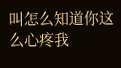叫怎么知道你这么心疼我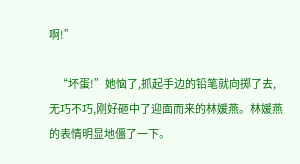啊!”

    “坏蛋!”她恼了,抓起手边的铅笔就向掷了去,无巧不巧,刚好砸中了迎面而来的林媛燕。林媛燕的表情明显地僵了一下。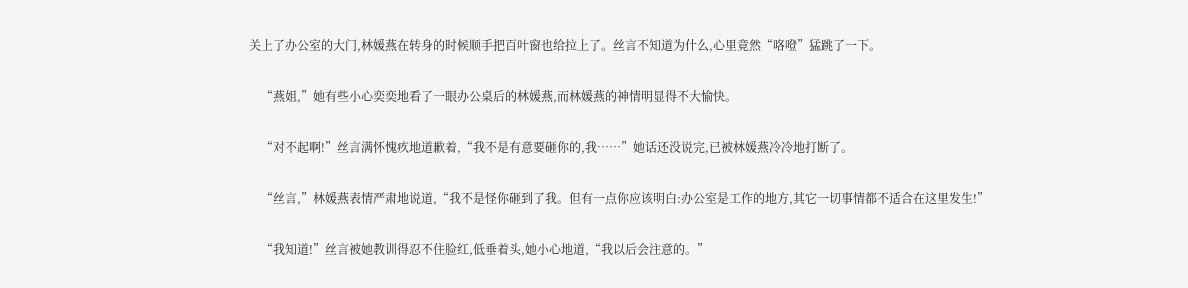关上了办公室的大门,林媛燕在转身的时候顺手把百叶窗也给拉上了。丝言不知道为什么,心里竟然“咯噔”猛跳了一下。

    “燕姐,”她有些小心奕奕地看了一眼办公桌后的林媛燕,而林媛燕的神情明显得不大愉快。

    “对不起啊!”丝言满怀愧疚地道歉着,“我不是有意要砸你的,我……”她话还没说完,已被林媛燕冷冷地打断了。

    “丝言,”林媛燕表情严肃地说道,“我不是怪你砸到了我。但有一点你应该明白:办公室是工作的地方,其它一切事情都不适合在这里发生!”

    “我知道!”丝言被她教训得忍不住脸红,低垂着头,她小心地道,“我以后会注意的。”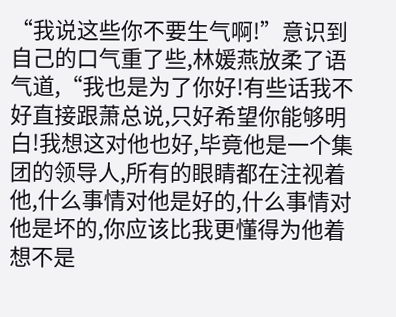“我说这些你不要生气啊!”意识到自己的口气重了些,林媛燕放柔了语气道,“我也是为了你好!有些话我不好直接跟萧总说,只好希望你能够明白!我想这对他也好,毕竟他是一个集团的领导人,所有的眼睛都在注视着他,什么事情对他是好的,什么事情对他是坏的,你应该比我更懂得为他着想不是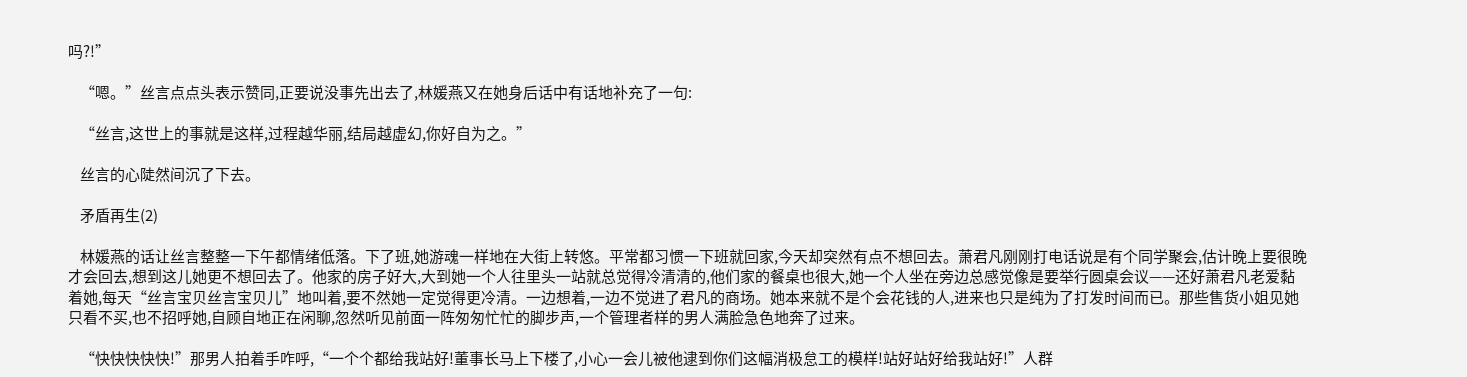吗?!”

    “嗯。”丝言点点头表示赞同,正要说没事先出去了,林媛燕又在她身后话中有话地补充了一句:

    “丝言,这世上的事就是这样,过程越华丽,结局越虚幻,你好自为之。”

    丝言的心陡然间沉了下去。

    矛盾再生(2)

    林媛燕的话让丝言整整一下午都情绪低落。下了班,她游魂一样地在大街上转悠。平常都习惯一下班就回家,今天却突然有点不想回去。萧君凡刚刚打电话说是有个同学聚会,估计晚上要很晚才会回去,想到这儿她更不想回去了。他家的房子好大,大到她一个人往里头一站就总觉得冷清清的,他们家的餐桌也很大,她一个人坐在旁边总感觉像是要举行圆桌会议——还好萧君凡老爱黏着她,每天“丝言宝贝丝言宝贝儿”地叫着,要不然她一定觉得更冷清。一边想着,一边不觉进了君凡的商场。她本来就不是个会花钱的人,进来也只是纯为了打发时间而已。那些售货小姐见她只看不买,也不招呼她,自顾自地正在闲聊,忽然听见前面一阵匆匆忙忙的脚步声,一个管理者样的男人满脸急色地奔了过来。

    “快快快快快!”那男人拍着手咋呼,“一个个都给我站好!董事长马上下楼了,小心一会儿被他逮到你们这幅消极怠工的模样!站好站好给我站好!”人群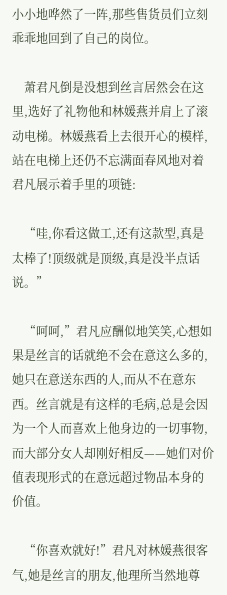小小地哗然了一阵,那些售货员们立刻乖乖地回到了自己的岗位。

    萧君凡倒是没想到丝言居然会在这里,选好了礼物他和林媛燕并肩上了滚动电梯。林媛燕看上去很开心的模样,站在电梯上还仍不忘满面春风地对着君凡展示着手里的项链:

    “哇,你看这做工,还有这款型,真是太棒了!顶级就是顶级,真是没半点话说。”

    “呵呵,”君凡应酬似地笑笑,心想如果是丝言的话就绝不会在意这么多的,她只在意送东西的人,而从不在意东西。丝言就是有这样的毛病,总是会因为一个人而喜欢上他身边的一切事物,而大部分女人却刚好相反——她们对价值表现形式的在意远超过物品本身的价值。

    “你喜欢就好!”君凡对林媛燕很客气,她是丝言的朋友,他理所当然地尊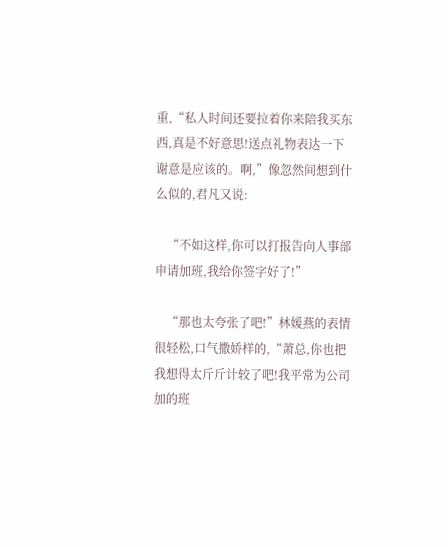重,“私人时间还要拉着你来陪我买东西,真是不好意思!送点礼物表达一下谢意是应该的。啊,”像忽然间想到什么似的,君凡又说:

    “不如这样,你可以打报告向人事部申请加班,我给你签字好了!”

    “那也太夸张了吧!”林媛燕的表情很轻松,口气撒娇样的,“萧总,你也把我想得太斤斤计较了吧!我平常为公司加的班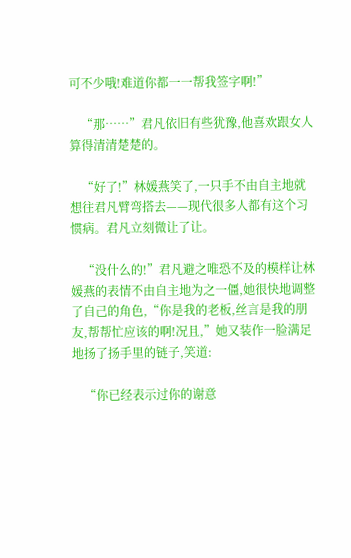可不少哦!难道你都一一帮我签字啊!”

    “那……”君凡依旧有些犹豫,他喜欢跟女人算得清清楚楚的。

    “好了!”林媛燕笑了,一只手不由自主地就想往君凡臂弯搭去——现代很多人都有这个习惯病。君凡立刻微让了让。

    “没什么的!”君凡避之唯恐不及的模样让林媛燕的表情不由自主地为之一僵,她很快地调整了自己的角色,“你是我的老板,丝言是我的朋友,帮帮忙应该的啊!况且,”她又装作一脸满足地扬了扬手里的链子,笑道:

    “你已经表示过你的谢意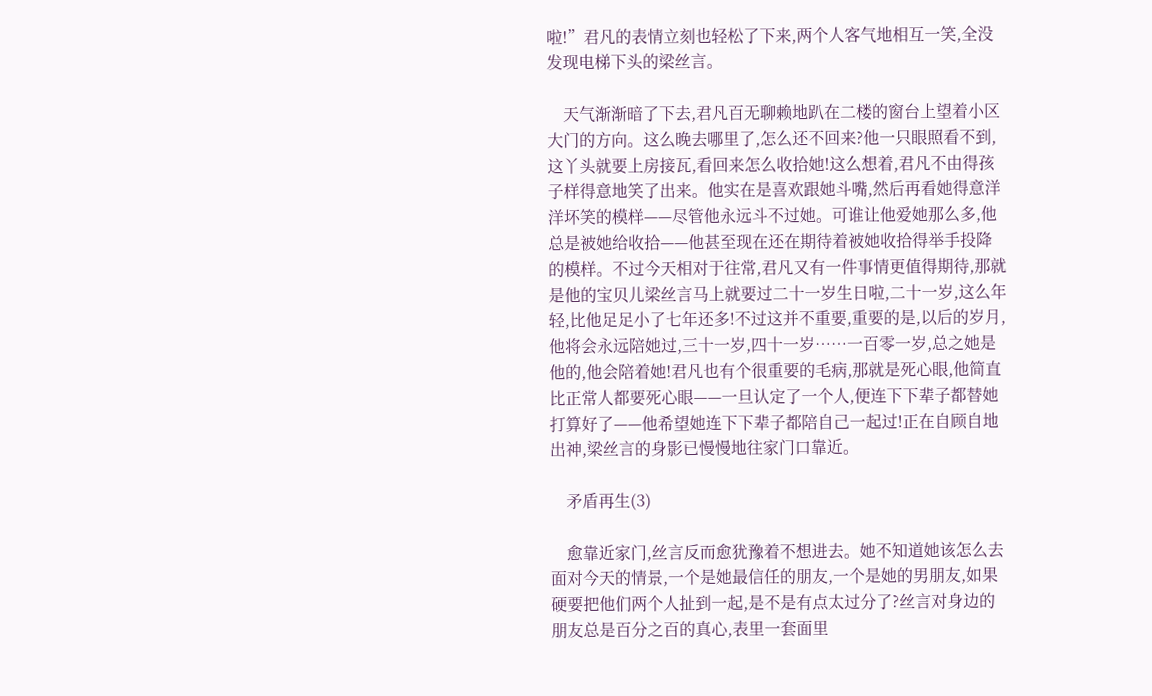啦!”君凡的表情立刻也轻松了下来,两个人客气地相互一笑,全没发现电梯下头的梁丝言。

    天气渐渐暗了下去,君凡百无聊赖地趴在二楼的窗台上望着小区大门的方向。这么晚去哪里了,怎么还不回来?他一只眼照看不到,这丫头就要上房接瓦,看回来怎么收拾她!这么想着,君凡不由得孩子样得意地笑了出来。他实在是喜欢跟她斗嘴,然后再看她得意洋洋坏笑的模样——尽管他永远斗不过她。可谁让他爱她那么多,他总是被她给收拾——他甚至现在还在期待着被她收拾得举手投降的模样。不过今天相对于往常,君凡又有一件事情更值得期待,那就是他的宝贝儿梁丝言马上就要过二十一岁生日啦,二十一岁,这么年轻,比他足足小了七年还多!不过这并不重要,重要的是,以后的岁月,他将会永远陪她过,三十一岁,四十一岁……一百零一岁,总之她是他的,他会陪着她!君凡也有个很重要的毛病,那就是死心眼,他简直比正常人都要死心眼——一旦认定了一个人,便连下下辈子都替她打算好了——他希望她连下下辈子都陪自己一起过!正在自顾自地出神,梁丝言的身影已慢慢地往家门口靠近。

    矛盾再生(3)

    愈靠近家门,丝言反而愈犹豫着不想进去。她不知道她该怎么去面对今天的情景,一个是她最信任的朋友,一个是她的男朋友,如果硬要把他们两个人扯到一起,是不是有点太过分了?丝言对身边的朋友总是百分之百的真心,表里一套面里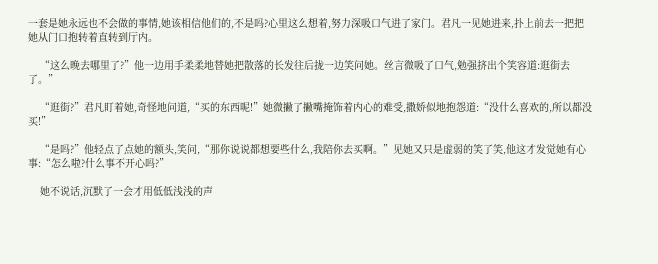一套是她永远也不会做的事情,她该相信他们的,不是吗?心里这么想着,努力深吸口气进了家门。君凡一见她进来,扑上前去一把把她从门口抱转着直转到厅内。

    “这么晚去哪里了?”他一边用手柔柔地替她把散落的长发往后拢一边笑问她。丝言微吸了口气,勉强挤出个笑容道:逛街去了。”

    “逛街?”君凡盯着她,奇怪地问道,“买的东西呢!”她微撇了撇嘴掩饰着内心的难受,撒娇似地抱怨道:“没什么喜欢的,所以都没买!”

    “是吗?”他轻点了点她的额头,笑问,“那你说说都想要些什么,我陪你去买啊。”见她又只是虚弱的笑了笑,他这才发觉她有心事:“怎么啦?什么事不开心吗?”

    她不说话,沉默了一会才用低低浅浅的声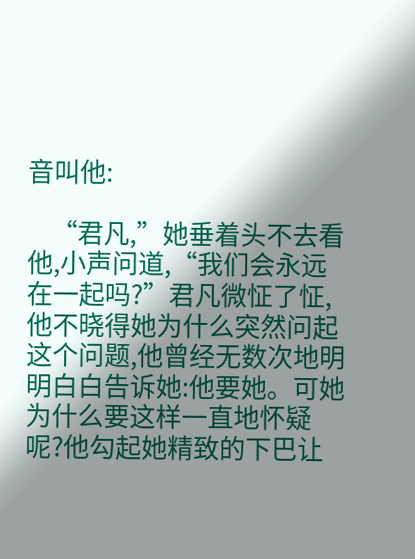音叫他:

    “君凡,”她垂着头不去看他,小声问道,“我们会永远在一起吗?”君凡微怔了怔,他不晓得她为什么突然问起这个问题,他曾经无数次地明明白白告诉她:他要她。可她为什么要这样一直地怀疑呢?他勾起她精致的下巴让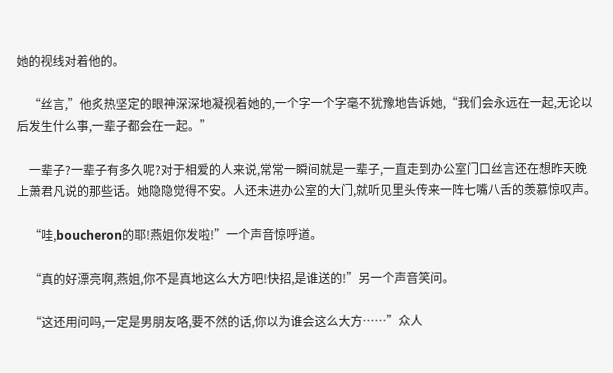她的视线对着他的。

    “丝言,”他炙热坚定的眼神深深地凝视着她的,一个字一个字毫不犹豫地告诉她,“我们会永远在一起,无论以后发生什么事,一辈子都会在一起。”

    一辈子?一辈子有多久呢?对于相爱的人来说,常常一瞬间就是一辈子,一直走到办公室门口丝言还在想昨天晚上萧君凡说的那些话。她隐隐觉得不安。人还未进办公室的大门,就听见里头传来一阵七嘴八舌的羡慕惊叹声。

    “哇,boucheron的耶!燕姐你发啦!”一个声音惊呼道。

    “真的好漂亮啊,燕姐,你不是真地这么大方吧!快招,是谁送的!”另一个声音笑问。

    “这还用问吗,一定是男朋友咯,要不然的话,你以为谁会这么大方……”众人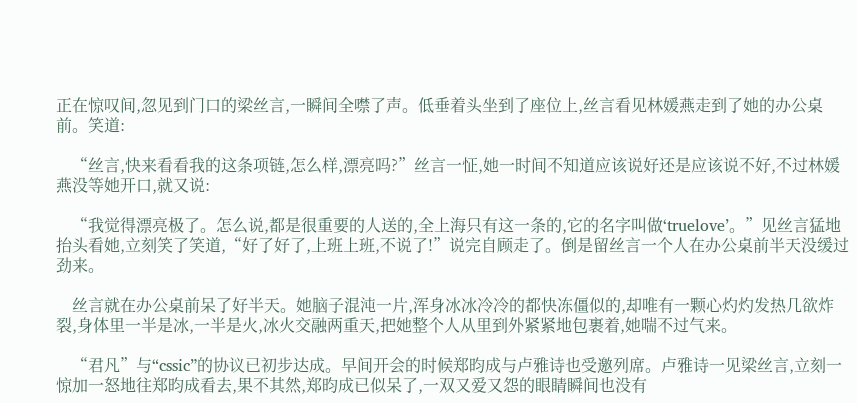正在惊叹间,忽见到门口的梁丝言,一瞬间全噤了声。低垂着头坐到了座位上,丝言看见林媛燕走到了她的办公桌前。笑道:

    “丝言,快来看看我的这条项链,怎么样,漂亮吗?”丝言一怔,她一时间不知道应该说好还是应该说不好,不过林媛燕没等她开口,就又说:

    “我觉得漂亮极了。怎么说,都是很重要的人送的,全上海只有这一条的,它的名字叫做‘truelove’。”见丝言猛地抬头看她,立刻笑了笑道,“好了好了,上班上班,不说了!”说完自顾走了。倒是留丝言一个人在办公桌前半天没缓过劲来。

    丝言就在办公桌前呆了好半天。她脑子混沌一片,浑身冰冰冷冷的都快冻僵似的,却唯有一颗心灼灼发热几欲炸裂,身体里一半是冰,一半是火,冰火交融两重天,把她整个人从里到外紧紧地包裹着,她喘不过气来。

    “君凡”与“cssic”的协议已初步达成。早间开会的时候郑昀成与卢雅诗也受邀列席。卢雅诗一见梁丝言,立刻一惊加一怒地往郑昀成看去,果不其然,郑昀成已似呆了,一双又爱又怨的眼睛瞬间也没有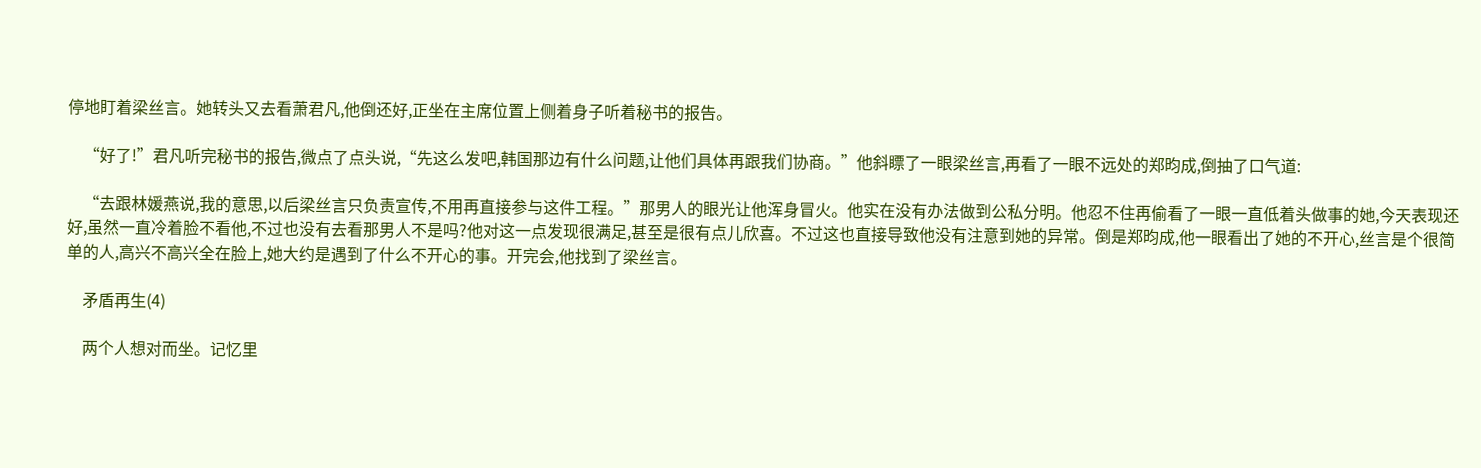停地盯着梁丝言。她转头又去看萧君凡,他倒还好,正坐在主席位置上侧着身子听着秘书的报告。

    “好了!”君凡听完秘书的报告,微点了点头说,“先这么发吧,韩国那边有什么问题,让他们具体再跟我们协商。”他斜瞟了一眼梁丝言,再看了一眼不远处的郑昀成,倒抽了口气道:

    “去跟林媛燕说,我的意思,以后梁丝言只负责宣传,不用再直接参与这件工程。”那男人的眼光让他浑身冒火。他实在没有办法做到公私分明。他忍不住再偷看了一眼一直低着头做事的她,今天表现还好,虽然一直冷着脸不看他,不过也没有去看那男人不是吗?他对这一点发现很满足,甚至是很有点儿欣喜。不过这也直接导致他没有注意到她的异常。倒是郑昀成,他一眼看出了她的不开心,丝言是个很简单的人,高兴不高兴全在脸上,她大约是遇到了什么不开心的事。开完会,他找到了梁丝言。

    矛盾再生(4)

    两个人想对而坐。记忆里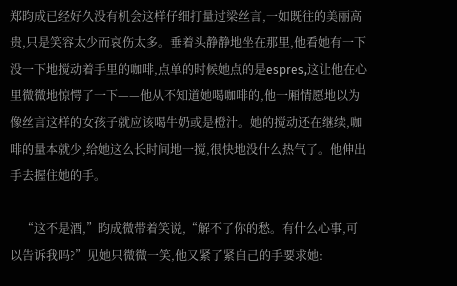郑昀成已经好久没有机会这样仔细打量过梁丝言,一如既往的美丽高贵,只是笑容太少而哀伤太多。垂着头静静地坐在那里,他看她有一下没一下地搅动着手里的咖啡,点单的时候她点的是espres,这让他在心里微微地惊愕了一下——他从不知道她喝咖啡的,他一厢情愿地以为像丝言这样的女孩子就应该喝牛奶或是橙汁。她的搅动还在继续,咖啡的量本就少,给她这么长时间地一搅,很快地没什么热气了。他伸出手去握住她的手。

    “这不是酒,”昀成微带着笑说,“解不了你的愁。有什么心事,可以告诉我吗?”见她只微微一笑,他又紧了紧自己的手要求她: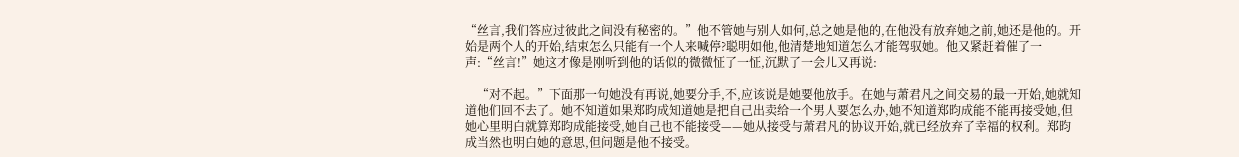“丝言,我们答应过彼此之间没有秘密的。”他不管她与别人如何,总之她是他的,在他没有放弃她之前,她还是他的。开始是两个人的开始,结束怎么只能有一个人来喊停?聪明如他,他清楚地知道怎么才能驾驭她。他又紧赶着催了一声:“丝言!”她这才像是刚听到他的话似的微微怔了一怔,沉默了一会儿又再说:

    “对不起。”下面那一句她没有再说,她要分手,不,应该说是她要他放手。在她与萧君凡之间交易的最一开始,她就知道他们回不去了。她不知道如果郑昀成知道她是把自己出卖给一个男人要怎么办,她不知道郑昀成能不能再接受她,但她心里明白就算郑昀成能接受,她自己也不能接受——她从接受与萧君凡的协议开始,就已经放弃了幸福的权利。郑昀成当然也明白她的意思,但问题是他不接受。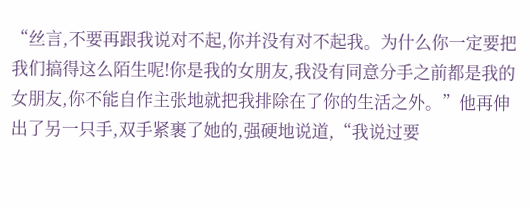“丝言,不要再跟我说对不起,你并没有对不起我。为什么你一定要把我们搞得这么陌生呢!你是我的女朋友,我没有同意分手之前都是我的女朋友,你不能自作主张地就把我排除在了你的生活之外。”他再伸出了另一只手,双手紧裹了她的,强硬地说道,“我说过要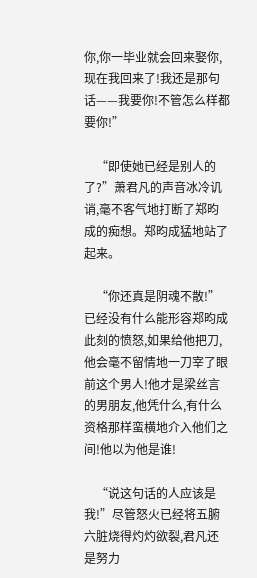你,你一毕业就会回来娶你,现在我回来了!我还是那句话——我要你!不管怎么样都要你!”

    “即使她已经是别人的了?”萧君凡的声音冰冷讥诮,毫不客气地打断了郑昀成的痴想。郑昀成猛地站了起来。

    “你还真是阴魂不散!”已经没有什么能形容郑昀成此刻的愤怒,如果给他把刀,他会毫不留情地一刀宰了眼前这个男人!他才是梁丝言的男朋友,他凭什么,有什么资格那样蛮横地介入他们之间!他以为他是谁!

    “说这句话的人应该是我!”尽管怒火已经将五腑六脏烧得灼灼欲裂,君凡还是努力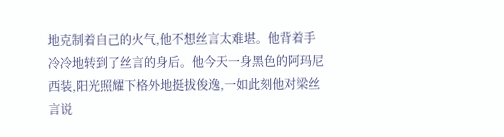地克制着自己的火气,他不想丝言太难堪。他背着手冷冷地转到了丝言的身后。他今天一身黑色的阿玛尼西装,阳光照耀下格外地挺拔俊逸,一如此刻他对梁丝言说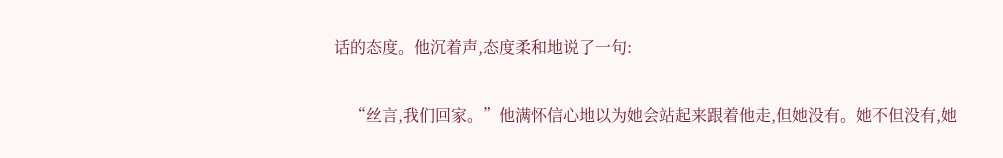话的态度。他沉着声,态度柔和地说了一句:

    “丝言,我们回家。”他满怀信心地以为她会站起来跟着他走,但她没有。她不但没有,她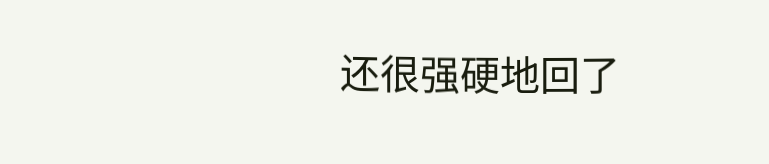还很强硬地回了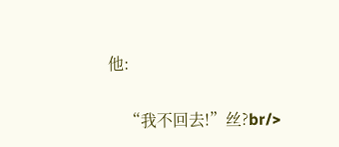他:

    “我不回去!”丝?br/>